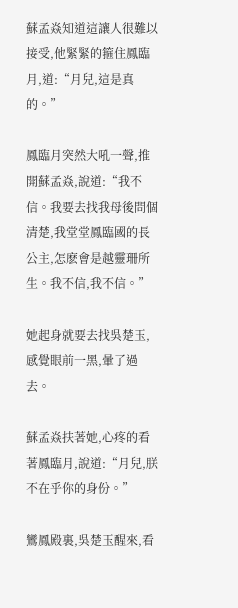蘇孟焱知道這讓人很難以接受,他緊緊的箍住鳳臨月,道:“月兒,這是真的。”

鳳臨月突然大吼一聲,推開蘇孟焱,說道:“我不信。我要去找我母後問個清楚,我堂堂鳳臨國的長公主,怎麽會是越靈珊所生。我不信,我不信。”

她起身就要去找吳楚玉,感覺眼前一黑,暈了過去。

蘇孟焱扶著她,心疼的看著鳳臨月,說道:“月兒,朕不在乎你的身份。”

鸞鳳殿裏,吳楚玉醒來,看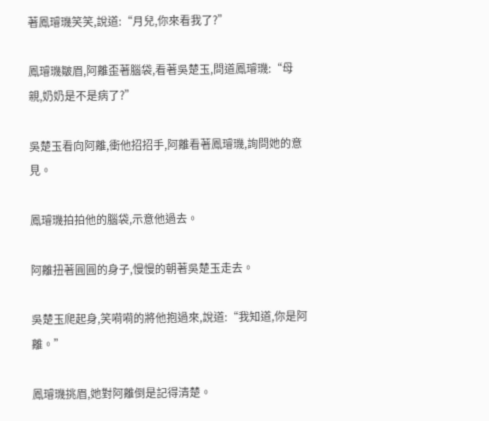著鳳璿璣笑笑,說道:“月兒,你來看我了?”

鳳璿璣皺眉,阿離歪著腦袋,看著吳楚玉,問道鳳璿璣:“母親,奶奶是不是病了?”

吳楚玉看向阿離,衝他招招手,阿離看著鳳璿璣,詢問她的意見。

鳳璿璣拍拍他的腦袋,示意他過去。

阿離扭著圓圓的身子,慢慢的朝著吳楚玉走去。

吳楚玉爬起身,笑嗬嗬的將他抱過來,說道:“我知道,你是阿離。”

鳳璿璣挑眉,她對阿離倒是記得清楚。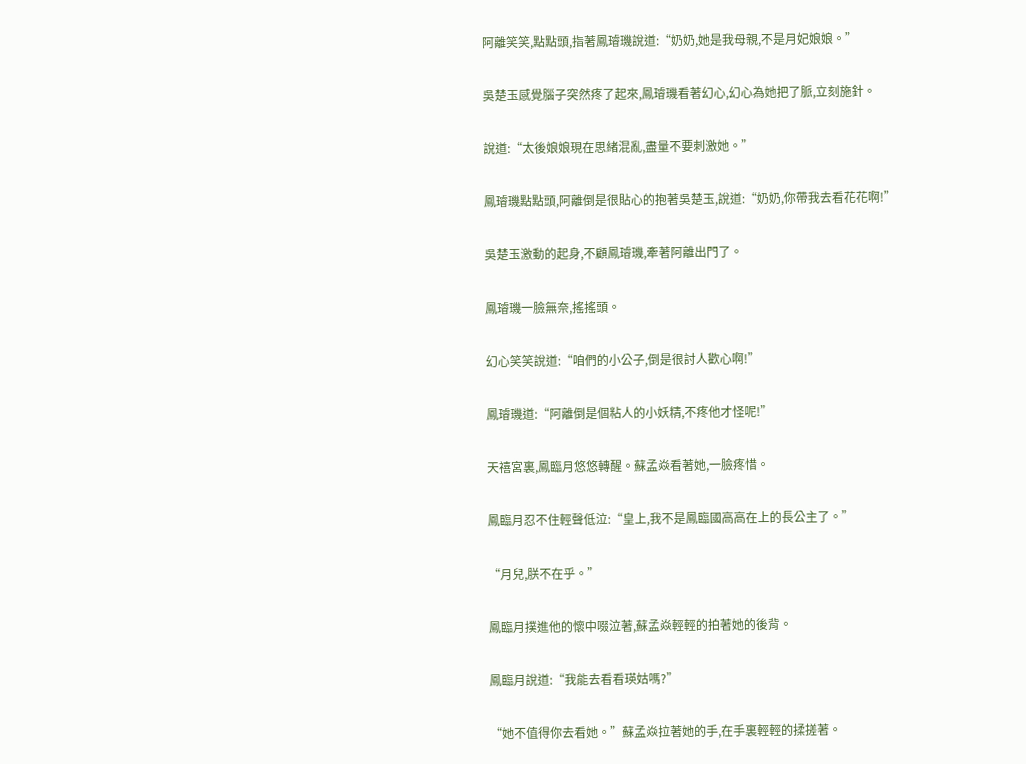阿離笑笑,點點頭,指著鳳璿璣說道:“奶奶,她是我母親,不是月妃娘娘。”

吳楚玉感覺腦子突然疼了起來,鳳璿璣看著幻心,幻心為她把了脈,立刻施針。

說道:“太後娘娘現在思緒混亂,盡量不要刺激她。”

鳳璿璣點點頭,阿離倒是很貼心的抱著吳楚玉,說道:“奶奶,你帶我去看花花啊!”

吳楚玉激動的起身,不顧鳳璿璣,牽著阿離出門了。

鳳璿璣一臉無奈,搖搖頭。

幻心笑笑說道:“咱們的小公子,倒是很討人歡心啊!”

鳳璿璣道:“阿離倒是個粘人的小妖精,不疼他才怪呢!”

天禧宮裏,鳳臨月悠悠轉醒。蘇孟焱看著她,一臉疼惜。

鳳臨月忍不住輕聲低泣:“皇上,我不是鳳臨國高高在上的長公主了。”

“月兒,朕不在乎。”

鳳臨月撲進他的懷中啜泣著,蘇孟焱輕輕的拍著她的後背。

鳳臨月說道:“我能去看看瑛姑嗎?”

“她不值得你去看她。”蘇孟焱拉著她的手,在手裏輕輕的揉搓著。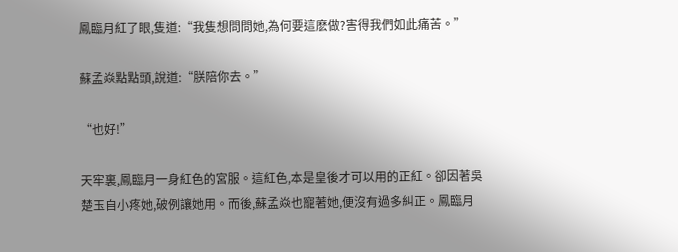鳳臨月紅了眼,隻道:“我隻想問問她,為何要這麽做?害得我們如此痛苦。”

蘇孟焱點點頭,說道:“朕陪你去。”

“也好!”

天牢裏,鳳臨月一身紅色的宮服。這紅色,本是皇後才可以用的正紅。卻因著吳楚玉自小疼她,破例讓她用。而後,蘇孟焱也寵著她,便沒有過多糾正。鳳臨月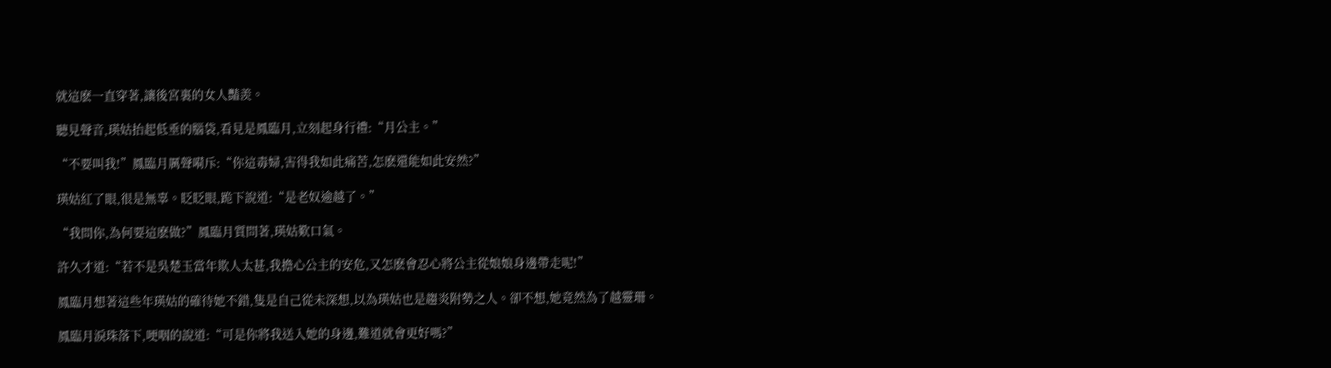就這麽一直穿著,讓後宮裏的女人豔羨。

聽見聲音,瑛姑抬起低垂的腦袋,看見是鳳臨月,立刻起身行禮:“月公主。”

“不要叫我!”鳳臨月厲聲嗬斥:“你這毒婦,害得我如此痛苦,怎麽還能如此安然?”

瑛姑紅了眼,很是無辜。眨眨眼,跪下說道:“是老奴逾越了。”

“我問你,為何要這麽做?”鳳臨月質問著,瑛姑歎口氣。

許久才道:“若不是吳楚玉當年欺人太甚,我擔心公主的安危,又怎麽會忍心將公主從娘娘身邊帶走呢!”

鳳臨月想著這些年瑛姑的確待她不錯,隻是自己從未深想,以為瑛姑也是趨炎附勢之人。卻不想,她竟然為了越靈珊。

鳳臨月淚珠落下,哽咽的說道:“可是你將我送入她的身邊,難道就會更好嗎?”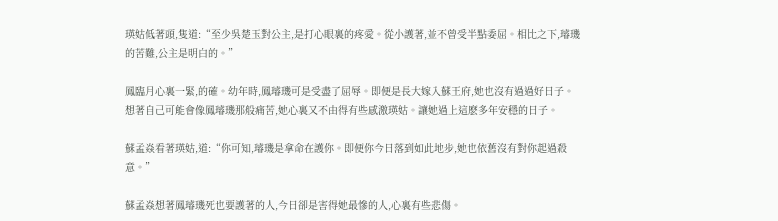瑛姑低著頭,隻道:“至少吳楚玉對公主,是打心眼裏的疼愛。從小護著,並不曾受半點委屈。相比之下,璿璣的苦難,公主是明白的。”

鳳臨月心裏一緊,的確。幼年時,鳳璿璣可是受盡了屈辱。即便是長大嫁入蘇王府,她也沒有過過好日子。想著自己可能會像鳳璿璣那般痛苦,她心裏又不由得有些感激瑛姑。讓她過上這麽多年安穩的日子。

蘇孟焱看著瑛姑,道:“你可知,璿璣是拿命在護你。即便你今日落到如此地步,她也依舊沒有對你起過殺意。”

蘇孟焱想著鳳璿璣死也要護著的人,今日卻是害得她最慘的人,心裏有些悲傷。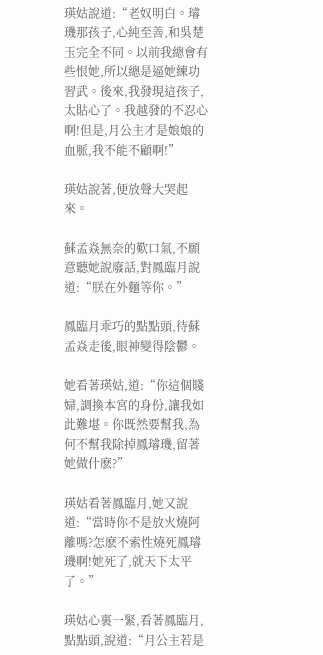瑛姑說道:“老奴明白。璿璣那孩子,心純至善,和吳楚玉完全不同。以前我總會有些恨她,所以總是逼她練功習武。後來,我發現這孩子,太貼心了。我越發的不忍心啊!但是,月公主才是娘娘的血脈,我不能不顧啊!”

瑛姑說著,便放聲大哭起來。

蘇孟焱無奈的歎口氣,不願意聽她說廢話,對鳳臨月說道:“朕在外麵等你。”

鳳臨月乖巧的點點頭,待蘇孟焱走後,眼神變得陰鬱。

她看著瑛姑,道:“你這個賤婦,調換本宮的身份,讓我如此難堪。你既然要幫我,為何不幫我除掉鳳璿璣,留著她做什麽?”

瑛姑看著鳳臨月,她又說道:“當時你不是放火燒阿離嗎?怎麽不索性燒死鳳璿璣啊!她死了,就天下太平了。”

瑛姑心裏一緊,看著鳳臨月,點點頭,說道:“月公主若是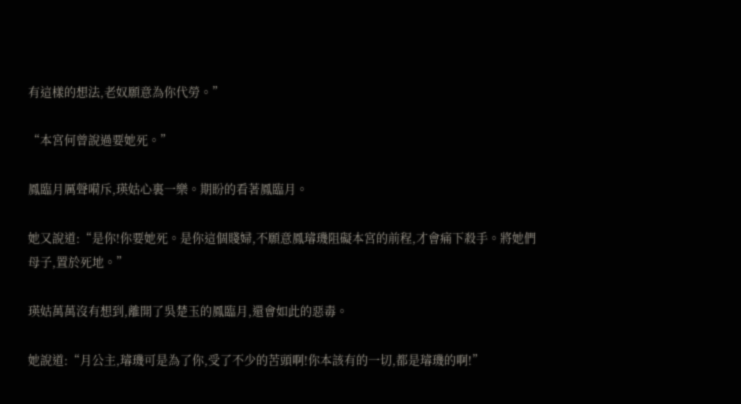有這樣的想法,老奴願意為你代勞。”

“本宮何曾說過要她死。”

鳳臨月厲聲嗬斥,瑛姑心裏一樂。期盼的看著鳳臨月。

她又說道:“是你!你要她死。是你這個賤婦,不願意鳳璿璣阻礙本宮的前程,才會痛下殺手。將她們母子,置於死地。”

瑛姑萬萬沒有想到,離開了吳楚玉的鳳臨月,還會如此的惡毒。

她說道:“月公主,璿璣可是為了你,受了不少的苦頭啊!你本該有的一切,都是璿璣的啊!”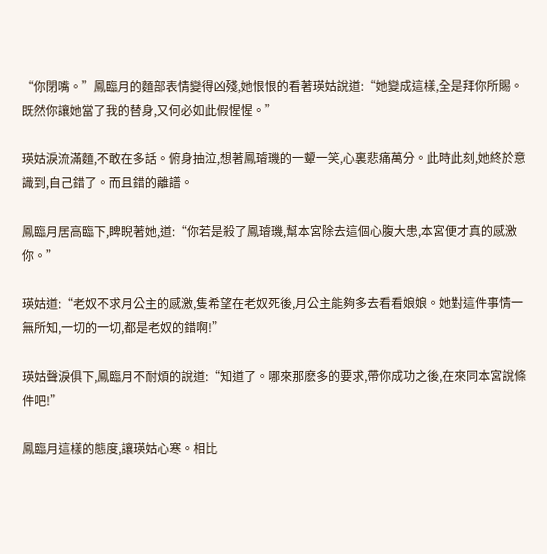“你閉嘴。”鳳臨月的麵部表情變得凶殘,她恨恨的看著瑛姑說道:“她變成這樣,全是拜你所賜。既然你讓她當了我的替身,又何必如此假惺惺。”

瑛姑淚流滿麵,不敢在多話。俯身抽泣,想著鳳璿璣的一顰一笑,心裏悲痛萬分。此時此刻,她終於意識到,自己錯了。而且錯的離譜。

鳳臨月居高臨下,睥睨著她,道:“你若是殺了鳳璿璣,幫本宮除去這個心腹大患,本宮便才真的感激你。”

瑛姑道:“老奴不求月公主的感激,隻希望在老奴死後,月公主能夠多去看看娘娘。她對這件事情一無所知,一切的一切,都是老奴的錯啊!”

瑛姑聲淚俱下,鳳臨月不耐煩的說道:“知道了。哪來那麽多的要求,帶你成功之後,在來同本宮說條件吧!”

鳳臨月這樣的態度,讓瑛姑心寒。相比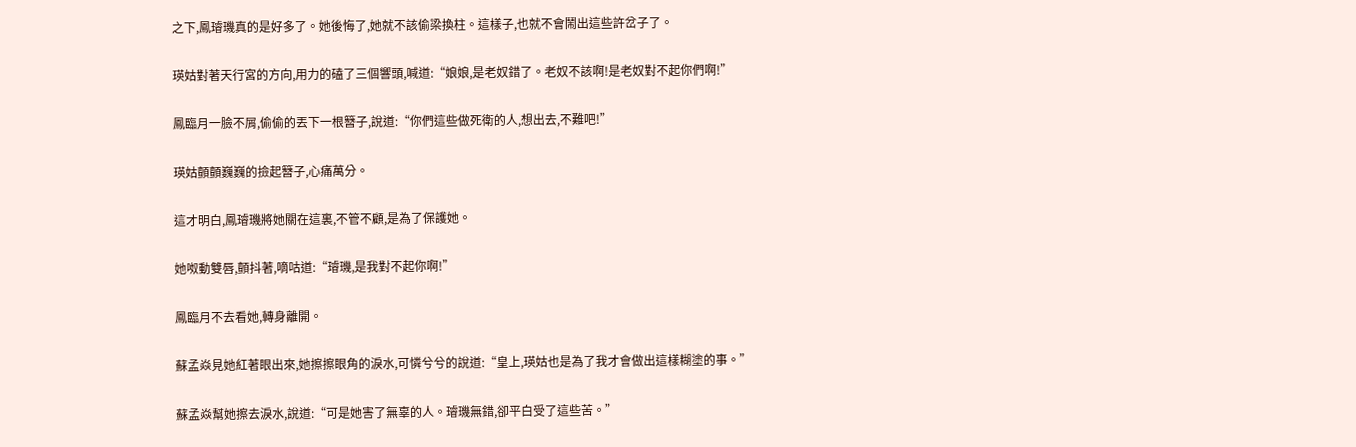之下,鳳璿璣真的是好多了。她後悔了,她就不該偷梁換柱。這樣子,也就不會鬧出這些許岔子了。

瑛姑對著天行宮的方向,用力的磕了三個響頭,喊道:“娘娘,是老奴錯了。老奴不該啊!是老奴對不起你們啊!”

鳳臨月一臉不屑,偷偷的丟下一根簪子,說道:“你們這些做死衛的人,想出去,不難吧!”

瑛姑顫顫巍巍的撿起簪子,心痛萬分。

這才明白,鳳璿璣將她關在這裏,不管不顧,是為了保護她。

她呶動雙唇,顫抖著,嘀咕道:“璿璣,是我對不起你啊!”

鳳臨月不去看她,轉身離開。

蘇孟焱見她紅著眼出來,她擦擦眼角的淚水,可憐兮兮的說道:“皇上,瑛姑也是為了我才會做出這樣糊塗的事。”

蘇孟焱幫她擦去淚水,說道:“可是她害了無辜的人。璿璣無錯,卻平白受了這些苦。”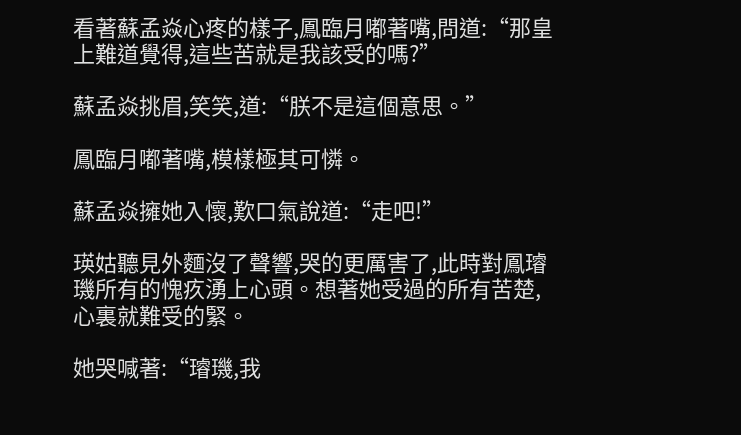看著蘇孟焱心疼的樣子,鳳臨月嘟著嘴,問道:“那皇上難道覺得,這些苦就是我該受的嗎?”

蘇孟焱挑眉,笑笑,道:“朕不是這個意思。”

鳳臨月嘟著嘴,模樣極其可憐。

蘇孟焱擁她入懷,歎口氣說道:“走吧!”

瑛姑聽見外麵沒了聲響,哭的更厲害了,此時對鳳璿璣所有的愧疚湧上心頭。想著她受過的所有苦楚,心裏就難受的緊。

她哭喊著:“璿璣,我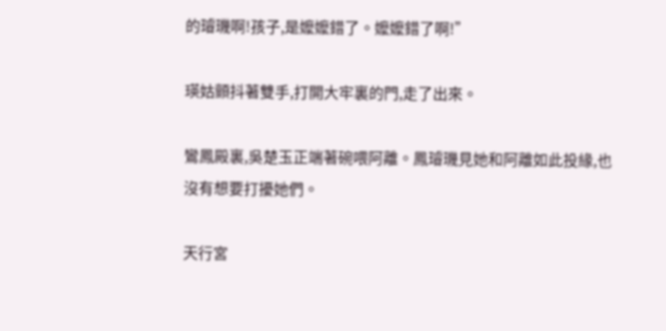的璿璣啊!孩子,是嬤嬤錯了。嬤嬤錯了啊!”

瑛姑顫抖著雙手,打開大牢裏的門,走了出來。

鸞鳳殿裏,吳楚玉正端著碗喂阿離。鳳璿璣見她和阿離如此投緣,也沒有想要打擾她們。

天行宮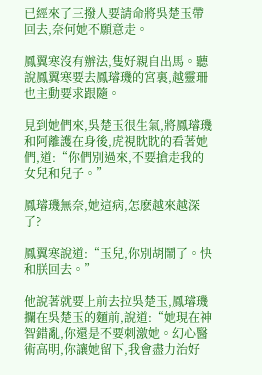已經來了三撥人要請命將吳楚玉帶回去,奈何她不願意走。

鳳翼寒沒有辦法,隻好親自出馬。聽說鳳翼寒要去鳳璿璣的宮裏,越靈珊也主動要求跟隨。

見到她們來,吳楚玉很生氣,將鳳璿璣和阿離護在身後,虎視眈眈的看著她們,道:“你們別過來,不要搶走我的女兒和兒子。”

鳳璿璣無奈,她這病,怎麽越來越深了?

鳳翼寒說道:“玉兒,你別胡鬧了。快和朕回去。”

他說著就要上前去拉吳楚玉,鳳璿璣攔在吳楚玉的麵前,說道:“她現在神智錯亂,你還是不要刺激她。幻心醫術高明,你讓她留下,我會盡力治好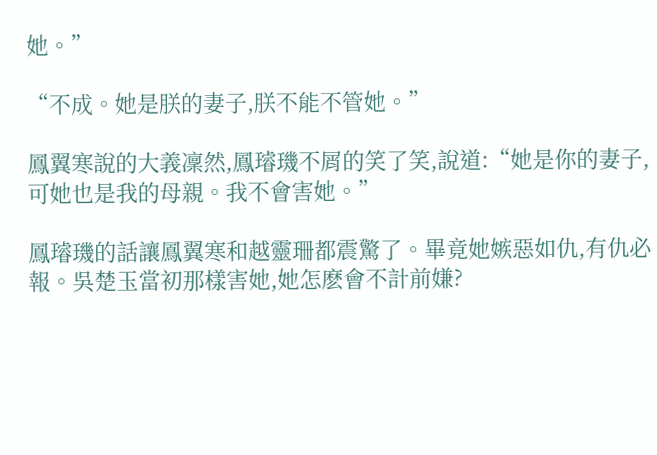她。”

“不成。她是朕的妻子,朕不能不管她。”

鳳翼寒說的大義凜然,鳳璿璣不屑的笑了笑,說道:“她是你的妻子,可她也是我的母親。我不會害她。”

鳳璿璣的話讓鳳翼寒和越靈珊都震驚了。畢竟她嫉惡如仇,有仇必報。吳楚玉當初那樣害她,她怎麽會不計前嫌?